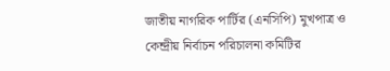জাতীয় নাগরিক পার্টির (এনসিপি) মুখপাত্র ও কেন্দ্রীয় নির্বাচন পরিচালনা কমিটির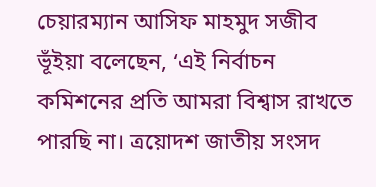চেয়ারম্যান আসিফ মাহমুদ সজীব ভূঁইয়া বলেছেন, ‘এই নির্বাচন কমিশনের প্রতি আমরা বিশ্বাস রাখতে পারছি না। ত্রয়োদশ জাতীয় সংসদ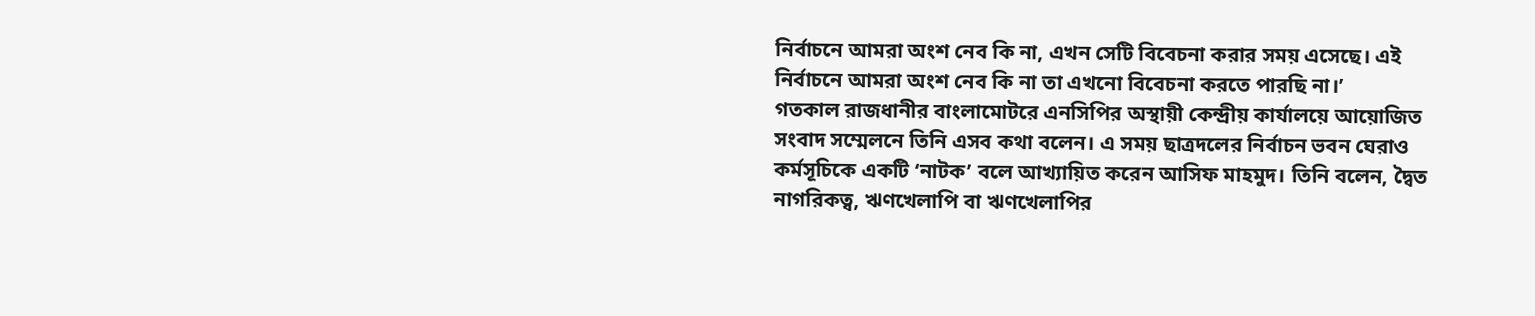নির্বাচনে আমরা অংশ নেব কি না, এখন সেটি বিবেচনা করার সময় এসেছে। এই নির্বাচনে আমরা অংশ নেব কি না তা এখনো বিবেচনা করতে পারছি না।’
গতকাল রাজধানীর বাংলামোটরে এনসিপির অস্থায়ী কেন্দ্রীয় কার্যালয়ে আয়োজিত সংবাদ সম্মেলনে তিনি এসব কথা বলেন। এ সময় ছাত্রদলের নির্বাচন ভবন ঘেরাও কর্মসূচিকে একটি ‘নাটক’ বলে আখ্যায়িত করেন আসিফ মাহমুদ। তিনি বলেন, দ্বৈত নাগরিকত্ব, ঋণখেলাপি বা ঋণখেলাপির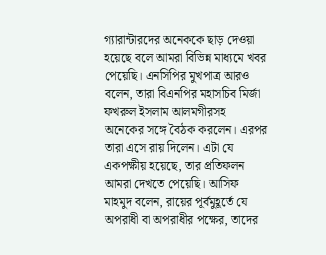গ্যারান্টারদের অনেককে ছাড় দেওয়া হয়েছে বলে আমরা বিভিন্ন মাধ্যমে খবর পেয়েছি। এনসিপির মুখপাত্র আরও বলেন, তারা বিএনপির মহাসচিব মির্জা ফখরুল ইসলাম আলমগীরসহ অনেকের সঙ্গে বৈঠক করলেন। এরপর তারা এসে রায় দিলেন। এটা যে একপক্ষীয় হয়েছে, তার প্রতিফলন আমরা দেখতে পেয়েছি। আসিফ মাহমুদ বলেন, রায়ের পূর্বমুহূর্তে যে অপরাধী বা অপরাধীর পক্ষের, তাদের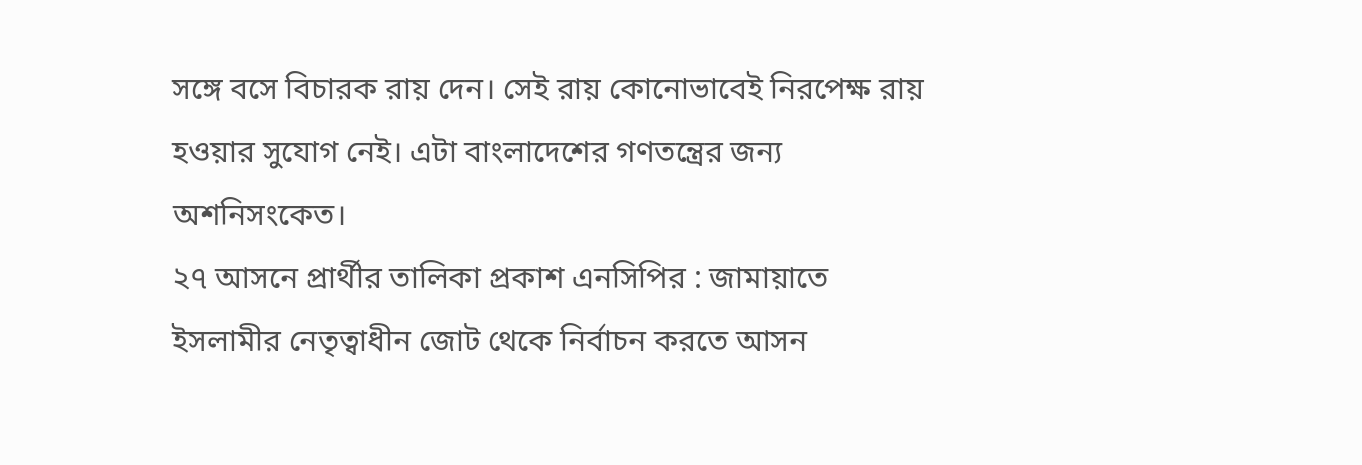সঙ্গে বসে বিচারক রায় দেন। সেই রায় কোনোভাবেই নিরপেক্ষ রায় হওয়ার সুযোগ নেই। এটা বাংলাদেশের গণতন্ত্রের জন্য অশনিসংকেত।
২৭ আসনে প্রার্থীর তালিকা প্রকাশ এনসিপির : জামায়াতে ইসলামীর নেতৃত্বাধীন জোট থেকে নির্বাচন করতে আসন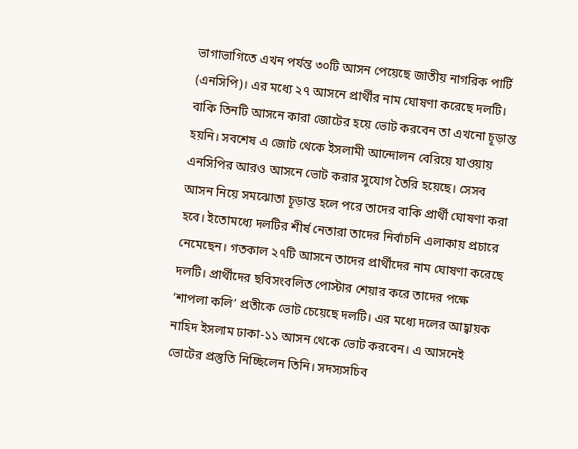ভাগাভাগিতে এখন পর্যন্ত ৩০টি আসন পেয়েছে জাতীয় নাগরিক পার্টি (এনসিপি)। এর মধ্যে ২৭ আসনে প্রার্থীর নাম ঘোষণা করেছে দলটি। বাকি তিনটি আসনে কারা জোটের হয়ে ভোট করবেন তা এখনো চূড়ান্ত হয়নি। সবশেষ এ জোট থেকে ইসলামী আন্দোলন বেরিয়ে যাওয়ায় এনসিপির আরও আসনে ভোট করার সুযোগ তৈরি হয়েছে। সেসব আসন নিয়ে সমঝোতা চূড়ান্ত হলে পরে তাদের বাকি প্রার্থী ঘোষণা করা হবে। ইতোমধ্যে দলটির শীর্ষ নেতারা তাদের নির্বাচনি এলাকায় প্রচারে নেমেছেন। গতকাল ২৭টি আসনে তাদের প্রার্থীদের নাম ঘোষণা করেছে দলটি। প্রার্থীদের ছবিসংবলিত পোস্টার শেয়ার করে তাদের পক্ষে ‘শাপলা কলি’ প্রতীকে ভোট চেয়েছে দলটি। এর মধ্যে দলের আহ্বায়ক নাহিদ ইসলাম ঢাকা-১১ আসন থেকে ভোট করবেন। এ আসনেই ভোটের প্রস্তুতি নিচ্ছিলেন তিনি। সদস্যসচিব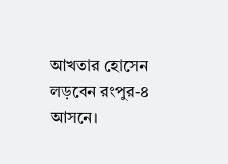আখতার হোসেন লড়বেন রংপুর-৪ আসনে।